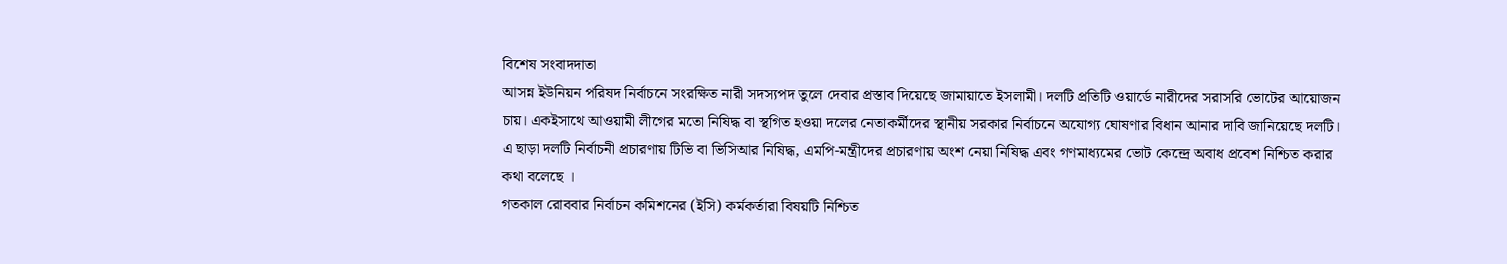বিশেষ সংবাদদাতা
আসন্ন ইউনিয়ন পরিষদ নির্বাচনে সংরক্ষিত নারী সদস্যপদ তুলে দেবার প্রস্তাব দিয়েছে জামায়াতে ইসলামী। দলটি প্রতিটি ওয়ার্ডে নারীদের সরাসরি ভোটের আয়োজন চায়। একইসাথে আওয়ামী লীগের মতো নিষিদ্ধ বা স্থগিত হওয়া দলের নেতাকর্মীদের স্থানীয় সরকার নির্বাচনে অযোগ্য ঘোষণার বিধান আনার দাবি জানিয়েছে দলটি। এ ছাড়া দলটি নির্বাচনী প্রচারণায় টিভি বা ভিসিআর নিষিদ্ধ, এমপি-মন্ত্রীদের প্রচারণায় অংশ নেয়া নিষিদ্ধ এবং গণমাধ্যমের ভোট কেন্দ্রে অবাধ প্রবেশ নিশ্চিত করার কথা বলেছে ।
গতকাল রোববার নির্বাচন কমিশনের (ইসি) কর্মকর্তারা বিষয়টি নিশ্চিত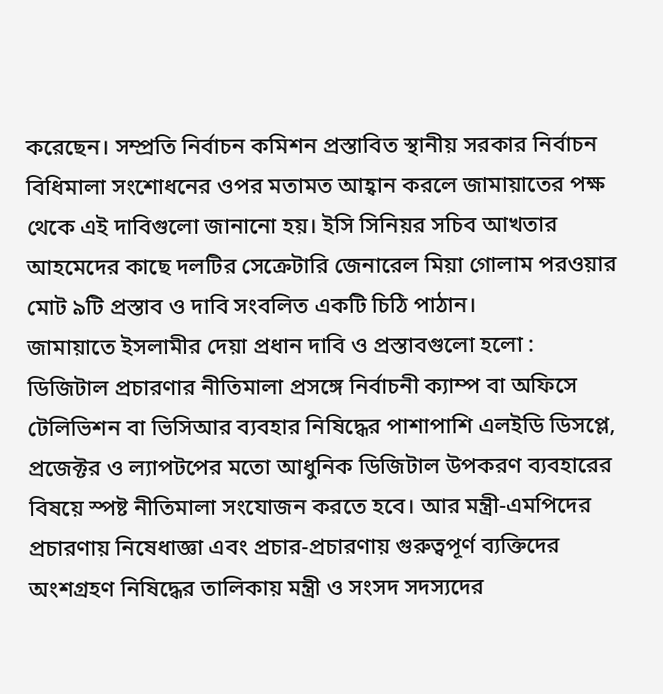করেছেন। সম্প্রতি নির্বাচন কমিশন প্রস্তাবিত স্থানীয় সরকার নির্বাচন বিধিমালা সংশোধনের ওপর মতামত আহ্বান করলে জামায়াতের পক্ষ থেকে এই দাবিগুলো জানানো হয়। ইসি সিনিয়র সচিব আখতার আহমেদের কাছে দলটির সেক্রেটারি জেনারেল মিয়া গোলাম পরওয়ার মোট ৯টি প্রস্তাব ও দাবি সংবলিত একটি চিঠি পাঠান।
জামায়াতে ইসলামীর দেয়া প্রধান দাবি ও প্রস্তাবগুলো হলো : ডিজিটাল প্রচারণার নীতিমালা প্রসঙ্গে নির্বাচনী ক্যাম্প বা অফিসে টেলিভিশন বা ভিসিআর ব্যবহার নিষিদ্ধের পাশাপাশি এলইডি ডিসপ্লে, প্রজেক্টর ও ল্যাপটপের মতো আধুনিক ডিজিটাল উপকরণ ব্যবহারের বিষয়ে স্পষ্ট নীতিমালা সংযোজন করতে হবে। আর মন্ত্রী-এমপিদের প্রচারণায় নিষেধাজ্ঞা এবং প্রচার-প্রচারণায় গুরুত্বপূর্ণ ব্যক্তিদের অংশগ্রহণ নিষিদ্ধের তালিকায় মন্ত্রী ও সংসদ সদস্যদের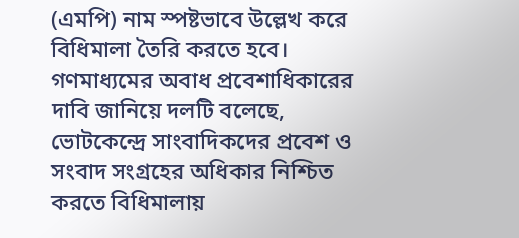(এমপি) নাম স্পষ্টভাবে উল্লেখ করে বিধিমালা তৈরি করতে হবে।
গণমাধ্যমের অবাধ প্রবেশাধিকারের দাবি জানিয়ে দলটি বলেছে, ভোটকেন্দ্রে সাংবাদিকদের প্রবেশ ও সংবাদ সংগ্রহের অধিকার নিশ্চিত করতে বিধিমালায়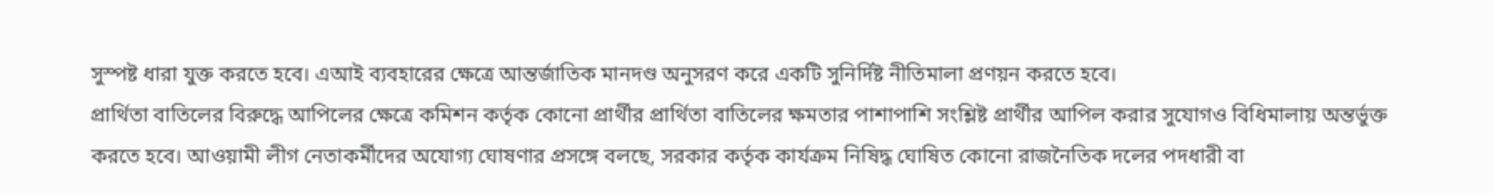সুস্পষ্ট ধারা যুক্ত করতে হবে। এআই ব্যবহারের ক্ষেত্রে আন্তর্জাতিক মানদণ্ড অনুসরণ করে একটি সুনির্দিষ্ট নীতিমালা প্রণয়ন করতে হবে।
প্রার্থিতা বাতিলের বিরুদ্ধে আপিলের ক্ষেত্রে কমিশন কর্তৃক কোনো প্রার্থীর প্রার্থিতা বাতিলের ক্ষমতার পাশাপাশি সংশ্লিষ্ট প্রার্থীর আপিল করার সুযোগও বিধিমালায় অন্তর্ভুক্ত করতে হবে। আওয়ামী লীগ নেতাকর্মীদের অযোগ্য ঘোষণার প্রসঙ্গে বলছে, সরকার কর্তৃক কার্যক্রম নিষিদ্ধ ঘোষিত কোনো রাজনৈতিক দলের পদধারী বা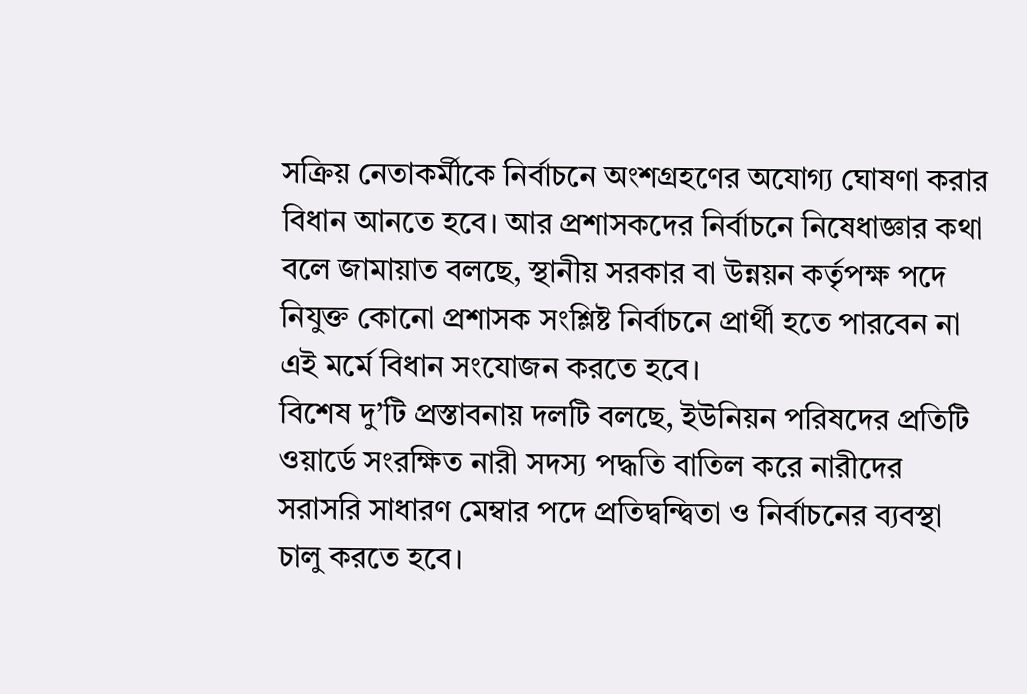সক্রিয় নেতাকর্মীকে নির্বাচনে অংশগ্রহণের অযোগ্য ঘোষণা করার বিধান আনতে হবে। আর প্রশাসকদের নির্বাচনে নিষেধাজ্ঞার কথা বলে জামায়াত বলছে, স্থানীয় সরকার বা উন্নয়ন কর্তৃপক্ষ পদে নিযুক্ত কোনো প্রশাসক সংশ্লিষ্ট নির্বাচনে প্রার্থী হতে পারবেন না এই মর্মে বিধান সংযোজন করতে হবে।
বিশেষ দু’টি প্রস্তাবনায় দলটি বলছে, ইউনিয়ন পরিষদের প্রতিটি ওয়ার্ডে সংরক্ষিত নারী সদস্য পদ্ধতি বাতিল করে নারীদের সরাসরি সাধারণ মেম্বার পদে প্রতিদ্বন্দ্বিতা ও নির্বাচনের ব্যবস্থা চালু করতে হবে।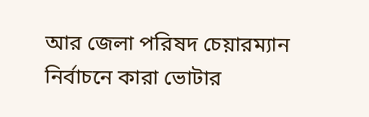আর জেলা পরিষদ চেয়ারম্যান নির্বাচনে কারা ভোটার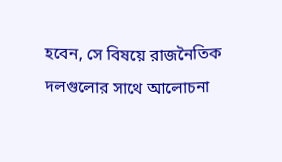হবেন, সে বিষয়ে রাজনৈতিক দলগুলোর সাথে আলোচনা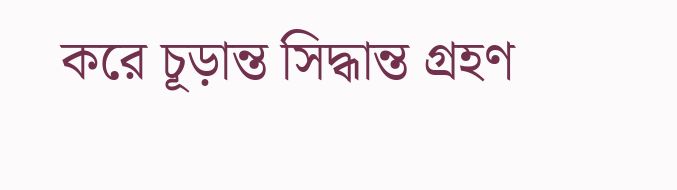করে চূড়ান্ত সিদ্ধান্ত গ্রহণ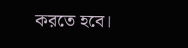করতে হবে।